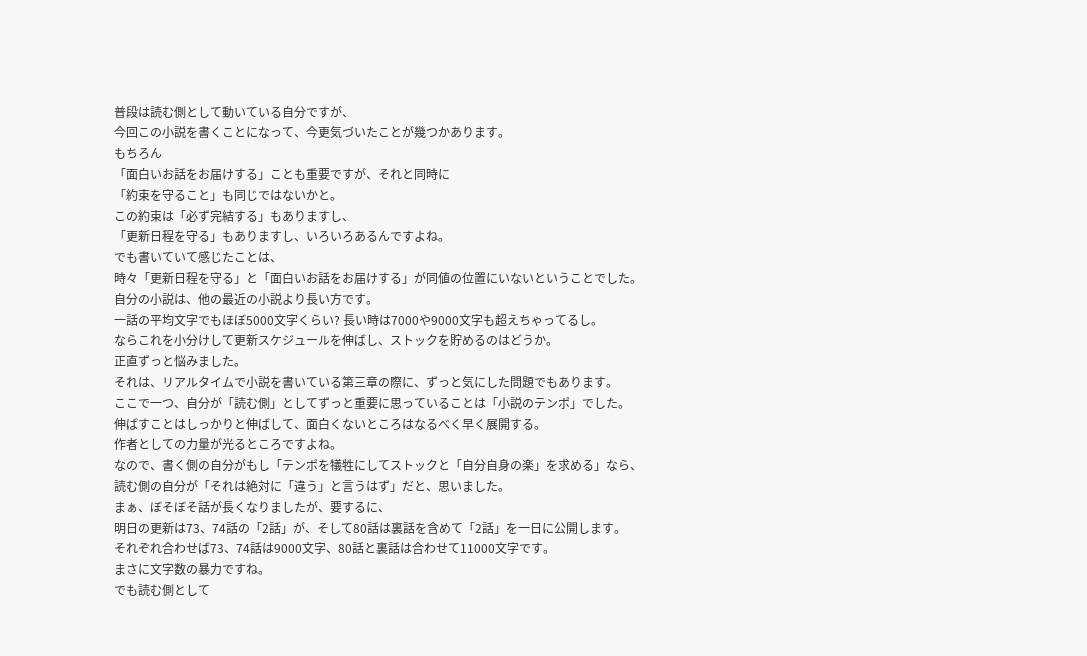普段は読む側として動いている自分ですが、
今回この小説を書くことになって、今更気づいたことが幾つかあります。
もちろん
「面白いお話をお届けする」ことも重要ですが、それと同時に
「約束を守ること」も同じではないかと。
この約束は「必ず完結する」もありますし、
「更新日程を守る」もありますし、いろいろあるんですよね。
でも書いていて感じたことは、
時々「更新日程を守る」と「面白いお話をお届けする」が同値の位置にいないということでした。
自分の小説は、他の最近の小説より長い方です。
一話の平均文字でもほぼ5000文字くらい? 長い時は7000や9000文字も超えちゃってるし。
ならこれを小分けして更新スケジュールを伸ばし、ストックを貯めるのはどうか。
正直ずっと悩みました。
それは、リアルタイムで小説を書いている第三章の際に、ずっと気にした問題でもあります。
ここで一つ、自分が「読む側」としてずっと重要に思っていることは「小説のテンポ」でした。
伸ばすことはしっかりと伸ばして、面白くないところはなるべく早く展開する。
作者としての力量が光るところですよね。
なので、書く側の自分がもし「テンポを犠牲にしてストックと「自分自身の楽」を求める」なら、
読む側の自分が「それは絶対に「違う」と言うはず」だと、思いました。
まぁ、ぼそぼそ話が長くなりましたが、要するに、
明日の更新は73、74話の「2話」が、そして80話は裏話を含めて「2話」を一日に公開します。
それぞれ合わせば73、74話は9000文字、80話と裏話は合わせて11000文字です。
まさに文字数の暴力ですね。
でも読む側として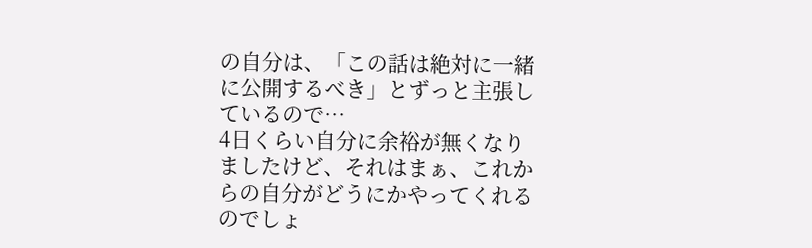の自分は、「この話は絶対に一緒に公開するべき」とずっと主張しているので…
4日くらい自分に余裕が無くなりましたけど、それはまぁ、これからの自分がどうにかやってくれるのでしょ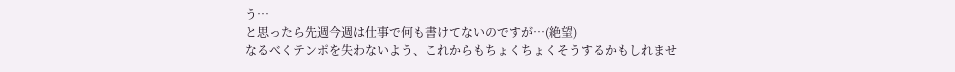う…
と思ったら先週今週は仕事で何も書けてないのですが…(絶望)
なるべくテンポを失わないよう、これからもちょくちょくそうするかもしれませ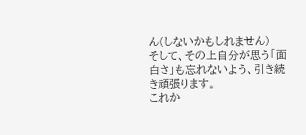ん(しないかもしれません)
そして、その上自分が思う「面白さ」も忘れないよう、引き続き頑張ります。
これか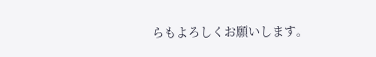らもよろしくお願いします。